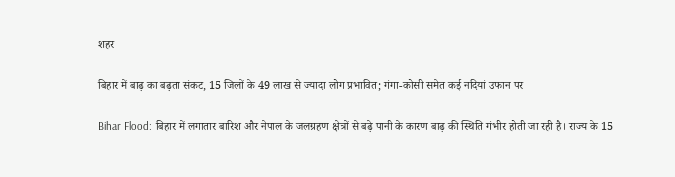शहर

बिहार में बाढ़ का बढ़ता संकट, 15 जिलों के 49 लाख से ज्यादा लोग प्रभावित; गंगा-कोसी समेत कई नदियां उफान पर

Bihar Flood: बिहार में लगातार बारिश और नेपाल के जलग्रहण क्षेत्रों से बढ़े पानी के कारण बाढ़ की स्थिति गंभीर होती जा रही है। राज्य के 15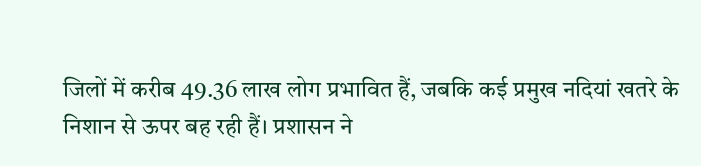जिलों में करीब 49.36 लाख लोग प्रभावित हैं, जबकि कई प्रमुख नदियां खतरे के निशान से ऊपर बह रही हैं। प्रशासन ने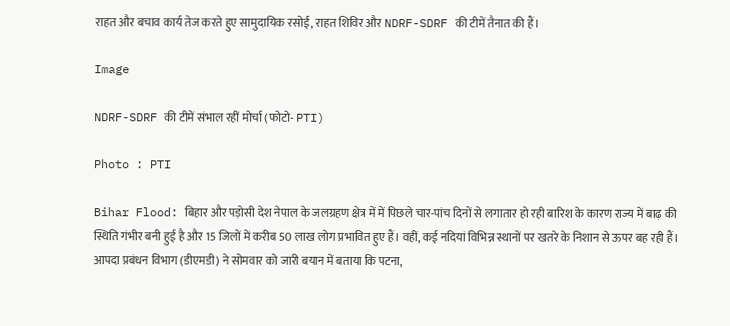राहत और बचाव कार्य तेज करते हुए सामुदायिक रसोई, राहत शिविर और NDRF-SDRF की टीमें तैनात की हैं।

Image

NDRF-SDRF की टीमें संभाल रहीं मोर्चा (फोटो- PTI)

Photo : PTI

Bihar Flood: बिहार और पड़ोसी देश नेपाल के जलग्रहण क्षेत्र में में पिछले चार-पांच दिनों से लगातार हो रही बारिश के कारण राज्य में बाढ़ की स्थिति गंभीर बनी हुई है और 15 जिलों में करीब 50 लाख लोग प्रभावित हुए हैं। वहीं, कई नदियां विभिन्न स्थानों पर खतरे के निशान से ऊपर बह रही हैं। आपदा प्रबंधन विभाग (डीएमडी) ने सोमवार को जारी बयान में बताया कि पटना,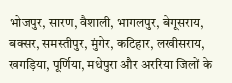भोजपुर, सारण, वैशाली, भागलपुर, बेगूसराय, बक्सर, समस्तीपुर, मुंगेर, कटिहार, लखीसराय, खगड़िया, पूर्णिया, मधेपुरा और अररिया जिलों के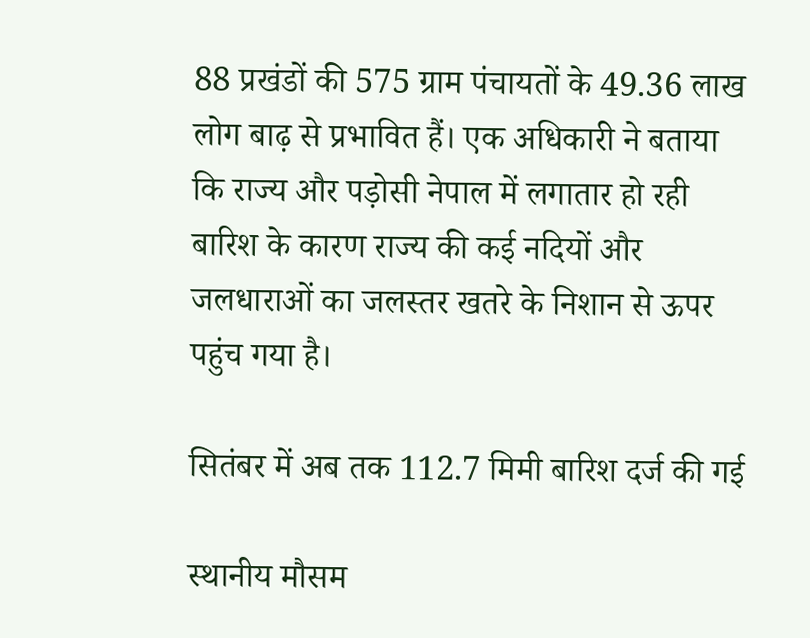88 प्रखंडों की 575 ग्राम पंचायतों के 49.36 लाख लोग बाढ़ से प्रभावित हैं। एक अधिकारी ने बताया कि राज्य और पड़ोसी नेपाल में लगातार हो रही बारिश के कारण राज्य की कई नदियों और जलधाराओं का जलस्तर खतरे के निशान से ऊपर पहुंच गया है।

सितंबर में अब तक 112.7 मिमी बारिश दर्ज की गई

स्थानीय मौसम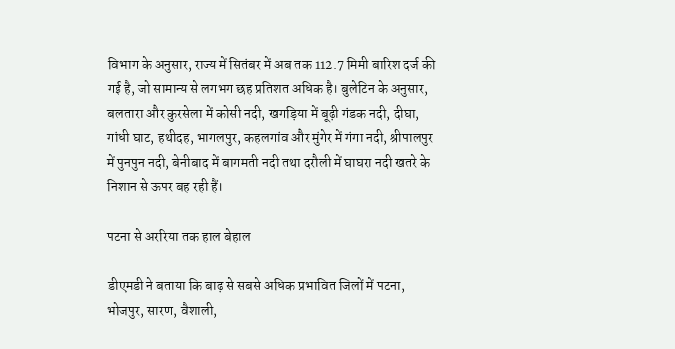विभाग के अनुसार, राज्य में सितंबर में अब तक 112.7 मिमी बारिश दर्ज की गई है, जो सामान्य से लगभग छह प्रतिशत अधिक है। बुलेटिन के अनुसार, बलतारा और कुरसेला में कोसी नदी, खगड़िया में बूढ़ी गंडक नदी, दीघा, गांधी घाट, हथीदह, भागलपुर, कहलगांव और मुंगेर में गंगा नदी, श्रीपालपुर में पुनपुन नदी, बेनीबाद में बागमती नदी तथा दरौली में घाघरा नदी खतरे के निशान से ऊपर बह रही हैं।

पटना से अररिया तक हाल बेहाल

डीएमडी ने बताया कि बाढ़ से सबसे अधिक प्रभावित जिलों में पटना, भोजपुर, सारण, वैशाली,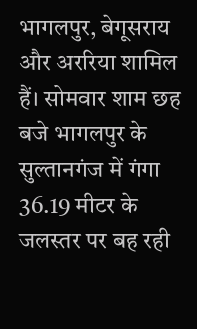भागलपुर, बेगूसराय और अररिया शामिल हैं। सोमवार शाम छह बजे भागलपुर के सुल्तानगंज में गंगा 36.19 मीटर के जलस्तर पर बह रही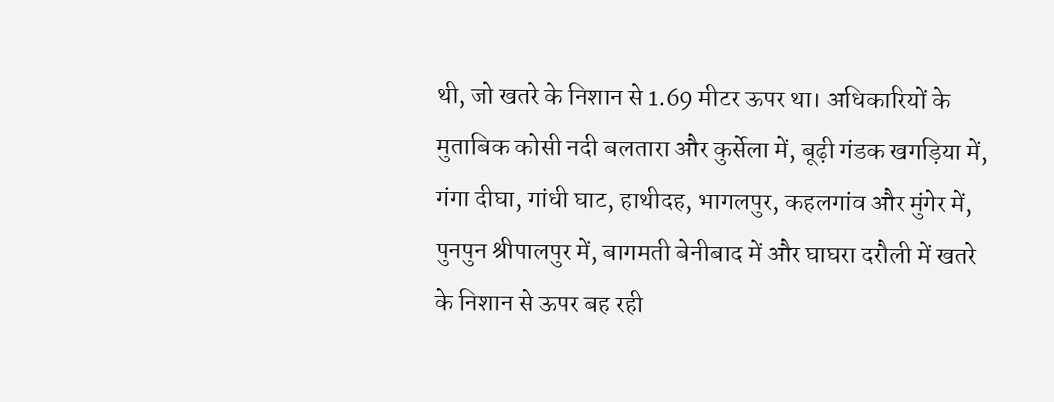थी, जो खतरे के निशान से 1.69 मीटर ऊपर था। अधिकारियों के मुताबिक कोसी नदी बलतारा और कुर्सेला में, बूढ़ी गंडक खगड़िया में, गंगा दीघा, गांधी घाट, हाथीदह, भागलपुर, कहलगांव और मुंगेर में, पुनपुन श्रीपालपुर में, बागमती बेनीबाद में और घाघरा दरौली में खतरे के निशान से ऊपर बह रही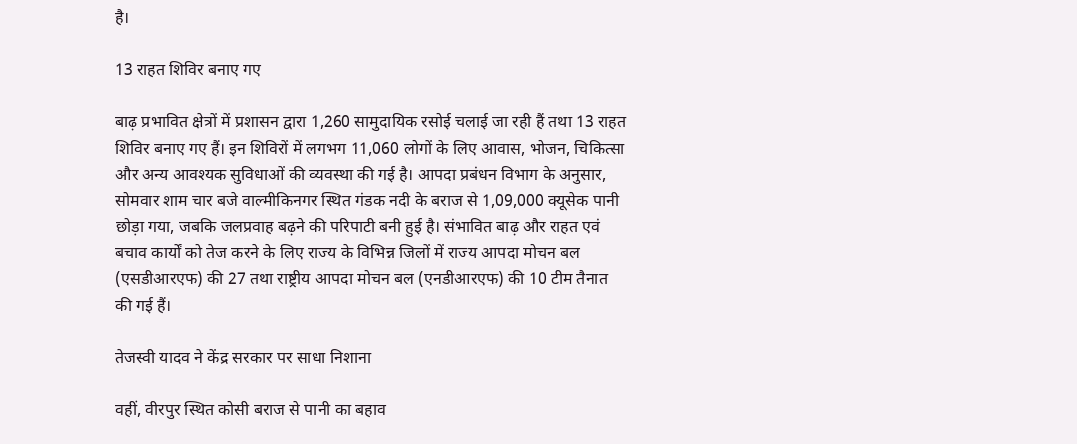है।

13 राहत शिविर बनाए गए

बाढ़ प्रभावित क्षेत्रों में प्रशासन द्वारा 1,260 सामुदायिक रसोई चलाई जा रही हैं तथा 13 राहत शिविर बनाए गए हैं। इन शिविरों में लगभग 11,060 लोगों के लिए आवास, भोजन, चिकित्सा और अन्य आवश्यक सुविधाओं की व्यवस्था की गई है। आपदा प्रबंधन विभाग के अनुसार, सोमवार शाम चार बजे वाल्मीकिनगर स्थित गंडक नदी के बराज से 1,09,000 क्यूसेक पानी छोड़ा गया, जबकि जलप्रवाह बढ़ने की परिपाटी बनी हुई है। संभावित बाढ़ और राहत एवं बचाव कार्यों को तेज करने के लिए राज्य के विभिन्न जिलों में राज्य आपदा मोचन बल (एसडीआरएफ) की 27 तथा राष्ट्रीय आपदा मोचन बल (एनडीआरएफ) की 10 टीम तैनात की गई हैं।

तेजस्वी यादव ने केंद्र सरकार पर साधा निशाना

वहीं, वीरपुर स्थित कोसी बराज से पानी का बहाव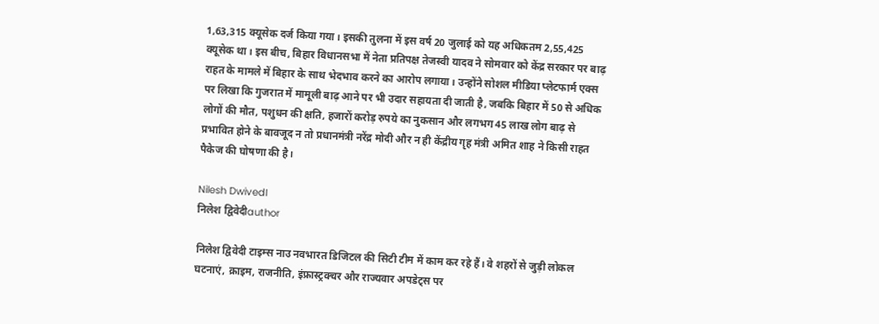1,63,315 क्यूसेक दर्ज किया गया। इसकी तुलना में इस वर्ष 20 जुलाई को यह अधिकतम 2,55,425 क्यूसेक था। इस बीच, बिहार विधानसभा में नेता प्रतिपक्ष तेजस्वी यादव ने सोमवार को केंद्र सरकार पर बाढ़ राहत के मामले में बिहार के साथ भेदभाव करने का आरोप लगाया। उन्होंने सोशल मीडिया प्लेटफार्म एक्स पर लिखा कि गुजरात में मामूली बाढ़ आने पर भी उदार सहायता दी जाती है, जबकि बिहार में 50 से अधिक लोगों की मौत, पशुधन की क्षति, हजारों करोड़ रुपये का नुकसान और लगभग 45 लाख लोग बाढ़ से प्रभावित होने के बावजूद न तो प्रधानमंत्री नरेंद्र मोदी और न ही केंद्रीय गृह मंत्री अमित शाह ने किसी राहत पैकेज की घोषणा की है।

Nilesh DwivedI
निलेश द्विवेदीauthor

निलेश द्विवेदी टाइम्स नाउ नवभारत डिजिटल की सिटी टीम में काम कर रहे हैं। वे शहरों से जुड़ी लोकल घटनाएं, क्राइम, राजनीति, इंफ्रास्ट्रक्चर और राज्यवार अपडेट्स पर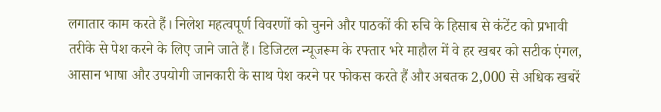लगातार काम करते हैं। निलेश महत्वपूर्ण विवरणों को चुनने और पाठकों की रुचि के हिसाब से कंटेंट को प्रभावी तरीके से पेश करने के लिए जाने जाते हैं। डिजिटल न्यूजरूम के रफ्तार भरे माहौल में वे हर खबर को सटीक एंगल, आसान भाषा और उपयोगी जानकारी के साथ पेश करने पर फोकस करते हैं और अबतक 2,000 से अधिक खबरें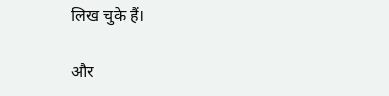लिख चुके हैं।

और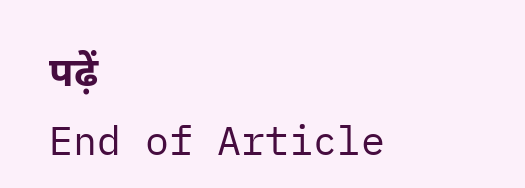पढ़ें
End of Article